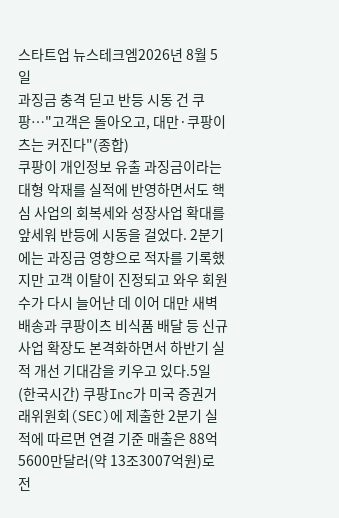스타트업 뉴스테크엠2026년 8월 5일
과징금 충격 딛고 반등 시동 건 쿠팡…"고객은 돌아오고, 대만·쿠팡이츠는 커진다"(종합)
쿠팡이 개인정보 유출 과징금이라는 대형 악재를 실적에 반영하면서도 핵심 사업의 회복세와 성장사업 확대를 앞세워 반등에 시동을 걸었다. 2분기에는 과징금 영향으로 적자를 기록했지만 고객 이탈이 진정되고 와우 회원 수가 다시 늘어난 데 이어 대만 새벽배송과 쿠팡이츠 비식품 배달 등 신규 사업 확장도 본격화하면서 하반기 실적 개선 기대감을 키우고 있다.5일(한국시간) 쿠팡Inc가 미국 증권거래위원회(SEC)에 제출한 2분기 실적에 따르면 연결 기준 매출은 88억5600만달러(약 13조3007억원)로 전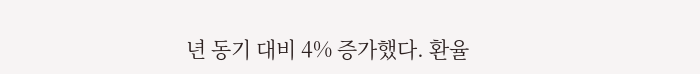년 동기 대비 4% 증가했다. 환율